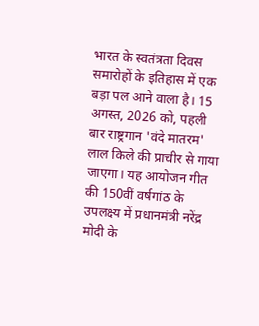भारत के स्वतंत्रता दिवस समारोहों के इतिहास में एक बड़ा पल आने वाला है। 15 अगस्त, 2026 को, पहली बार राष्ट्रगान 'वंदे मातरम' लाल किले की प्राचीर से गाया जाएगा। यह आयोजन गीत की 150वीं वर्षगांठ के उपलक्ष्य में प्रधानमंत्री नरेंद्र मोदी के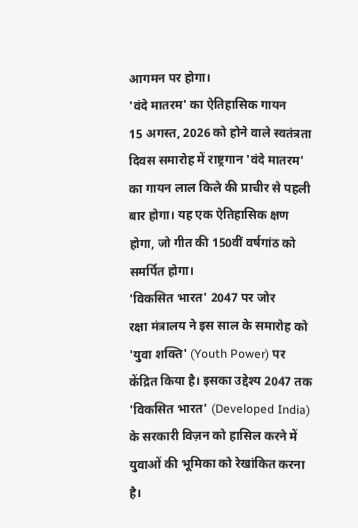आगमन पर होगा।
'वंदे मातरम' का ऐतिहासिक गायन
15 अगस्त, 2026 को होने वाले स्वतंत्रता दिवस समारोह में राष्ट्रगान 'वंदे मातरम' का गायन लाल किले की प्राचीर से पहली बार होगा। यह एक ऐतिहासिक क्षण होगा, जो गीत की 150वीं वर्षगांठ को समर्पित होगा।
'विकसित भारत' 2047 पर जोर
रक्षा मंत्रालय ने इस साल के समारोह को 'युवा शक्ति' (Youth Power) पर केंद्रित किया है। इसका उद्देश्य 2047 तक 'विकसित भारत' (Developed India) के सरकारी विज़न को हासिल करने में युवाओं की भूमिका को रेखांकित करना है।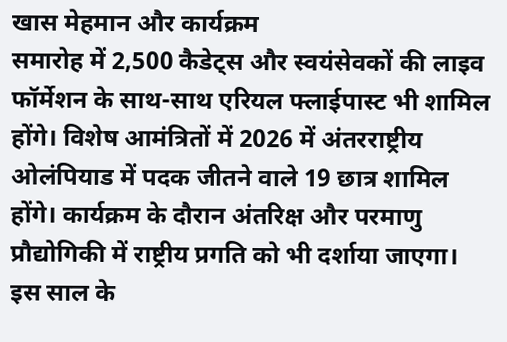खास मेहमान और कार्यक्रम
समारोह में 2,500 कैडेट्स और स्वयंसेवकों की लाइव फॉर्मेशन के साथ-साथ एरियल फ्लाईपास्ट भी शामिल होंगे। विशेष आमंत्रितों में 2026 में अंतरराष्ट्रीय ओलंपियाड में पदक जीतने वाले 19 छात्र शामिल होंगे। कार्यक्रम के दौरान अंतरिक्ष और परमाणु प्रौद्योगिकी में राष्ट्रीय प्रगति को भी दर्शाया जाएगा।
इस साल के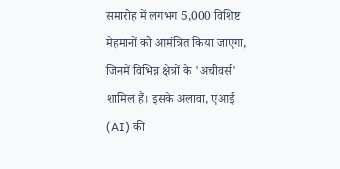समारोह में लगभग 5,000 विशिष्ट मेहमानों को आमंत्रित किया जाएगा, जिनमें विभिन्न क्षेत्रों के 'अचीवर्स' शामिल हैं। इसके अलावा, एआई (AI) की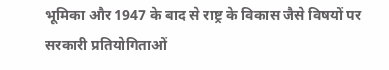भूमिका और 1947 के बाद से राष्ट्र के विकास जैसे विषयों पर सरकारी प्रतियोगिताओं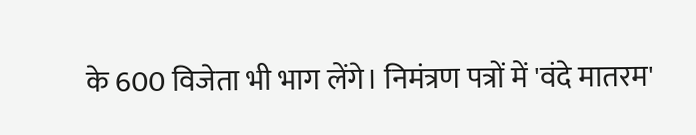के 600 विजेता भी भाग लेंगे। निमंत्रण पत्रों में 'वंदे मातरम'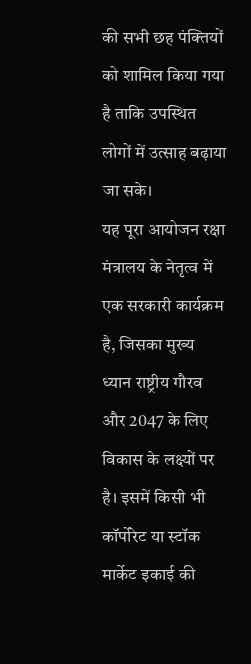की सभी छह पंक्तियों को शामिल किया गया है ताकि उपस्थित लोगों में उत्साह बढ़ाया जा सके।
यह पूरा आयोजन रक्षा मंत्रालय के नेतृत्व में एक सरकारी कार्यक्रम है, जिसका मुख्य ध्यान राष्ट्रीय गौरव और 2047 के लिए विकास के लक्ष्यों पर है। इसमें किसी भी कॉर्पोरेट या स्टॉक मार्केट इकाई की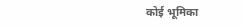कोई भूमिका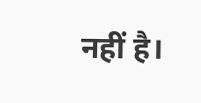नहीं है।